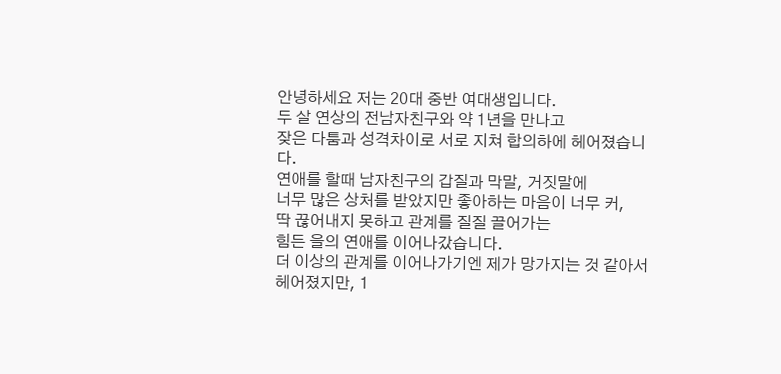안녕하세요 저는 20대 중반 여대생입니다.
두 살 연상의 전남자친구와 약 1년을 만나고
잦은 다툼과 성격차이로 서로 지쳐 합의하에 헤어졌습니다.
연애를 할때 남자친구의 갑질과 막말, 거짓말에
너무 많은 상처를 받았지만 좋아하는 마음이 너무 커,
딱 끊어내지 못하고 관계를 질질 끌어가는
힘든 을의 연애를 이어나갔습니다.
더 이상의 관계를 이어나가기엔 제가 망가지는 것 같아서
헤어졌지만, 1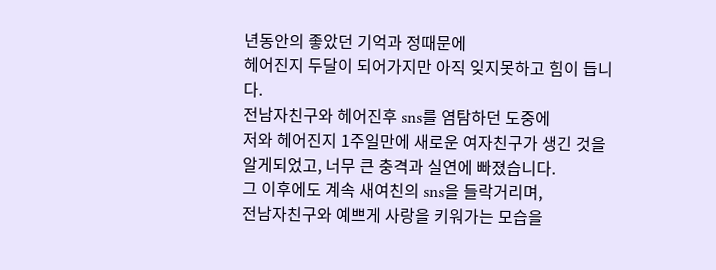년동안의 좋았던 기억과 정때문에
헤어진지 두달이 되어가지만 아직 잊지못하고 힘이 듭니다.
전남자친구와 헤어진후 sns를 염탐하던 도중에
저와 헤어진지 1주일만에 새로운 여자친구가 생긴 것을
알게되었고, 너무 큰 충격과 실연에 빠졌습니다.
그 이후에도 계속 새여친의 sns을 들락거리며,
전남자친구와 예쁘게 사랑을 키워가는 모습을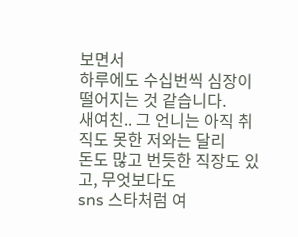보면서
하루에도 수십번씩 심장이 떨어지는 것 같습니다.
새여친.. 그 언니는 아직 취직도 못한 저와는 달리
돈도 많고 번듯한 직장도 있고, 무엇보다도
sns 스타처럼 여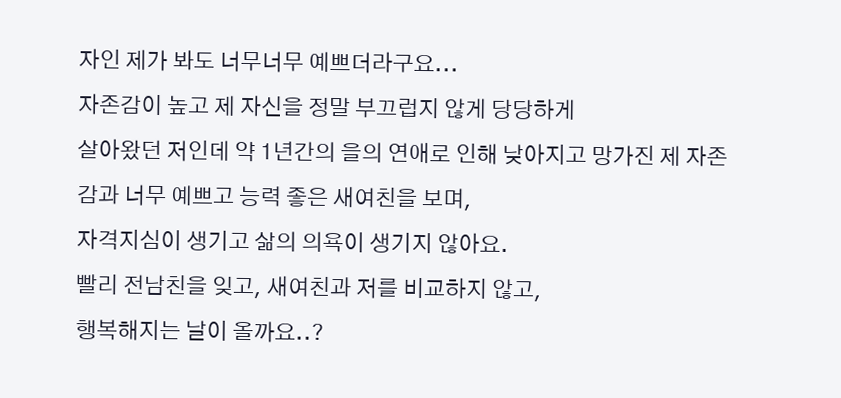자인 제가 봐도 너무너무 예쁘더라구요...
자존감이 높고 제 자신을 정말 부끄럽지 않게 당당하게
살아왔던 저인데 약 1년간의 을의 연애로 인해 낮아지고 망가진 제 자존감과 너무 예쁘고 능력 좋은 새여친을 보며,
자격지심이 생기고 삶의 의욕이 생기지 않아요.
빨리 전남친을 잊고, 새여친과 저를 비교하지 않고,
행복해지는 날이 올까요..?